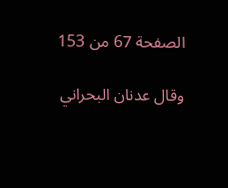الصفحة 67 من 153

وقال عدنان البحراني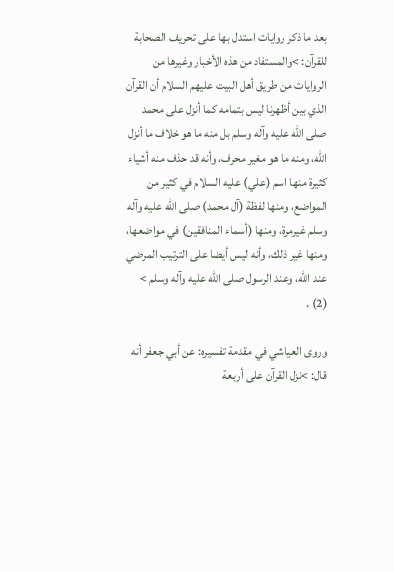بعد ما ذكر روايات استدل بها على تحريف الصحابة للقرآن: >والمستفاد من هذه الأخبار وغيرها من الروايات من طريق أهل البيت عليهم السلام أن القرآن الذي بين أظهرنا ليس بتمامه كما أنزل على محمد صلى الله عليه وآله وسلم بل منه ما هو خلاف ما أنزل الله، ومنه ما هو مغير محرف، وأنه قد حذف منه أشياء كثيرة منها اسم (علي) عليه السلام في كثير من المواضع، ومنها لفظة (آل محمد) صلى الله عليه وآله وسلم غيرمرة، ومنها (أسماء المنافقين) في مواضعها، ومنها غير ذلك، وأنه ليس أيضا على الترتيب المرضي عند الله، وعند الرسول صلى الله عليه وآله وسلم > (2) .

وروى العياشي في مقدمة تفسيره: عن أبي جعفر أنه قال: >نزل القرآن على أربعة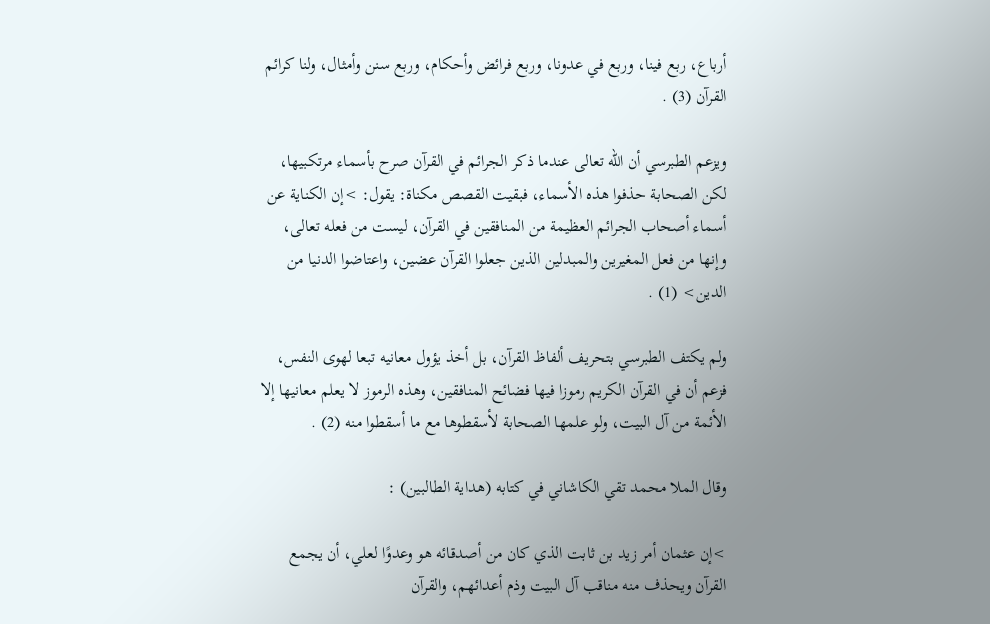أرباع، ربع فينا، وربع في عدونا، وربع فرائض وأحكام، وربع سنن وأمثال، ولنا كرائم القرآن (3) .

ويزعم الطبرسي أن الله تعالى عندما ذكر الجرائم في القرآن صرح بأسماء مرتكبيها، لكن الصحابة حذفوا هذه الأسماء، فبقيت القصص مكناة: يقول: >إن الكناية عن أسماء أصحاب الجرائم العظيمة من المنافقين في القرآن، ليست من فعله تعالى، وإنها من فعل المغيرين والمبدلين الذين جعلوا القرآن عضين، واعتاضوا الدنيا من الدين> (1) .

ولم يكتف الطبرسي بتحريف ألفاظ القرآن، بل أخذ يؤول معانيه تبعا لهوى النفس، فزعم أن في القرآن الكريم رموزا فيها فضائح المنافقين، وهذه الرموز لا يعلم معانيها إلا الأئمة من آل البيت، ولو علمها الصحابة لأسقطوها مع ما أسقطوا منه (2) .

وقال الملا محمد تقي الكاشاني في كتابه (هداية الطالبين) :

>إن عثمان أمر زيد بن ثابت الذي كان من أصدقائه هو وعدوًا لعلي، أن يجمع القرآن ويحذف منه مناقب آل البيت وذم أعدائهم، والقرآن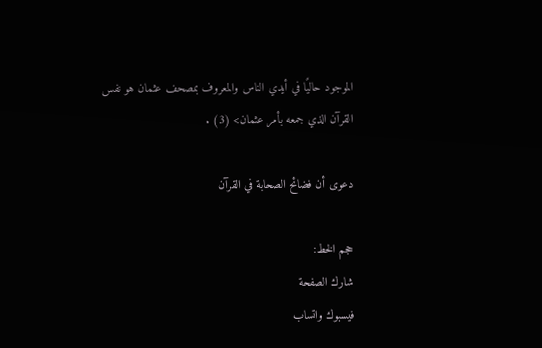الموجود حاليًا في أيدي الناس والمعروف بمصحف عثمان هو نفس القرآن الذي جمعه بأمر عثمان> (3) .

دعوى أن فضائح الصحابة في القرآن

حجم الخط:
شارك الصفحة
فيسبوك واتساب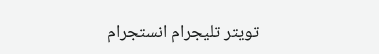تويتر تليجرام انستجرام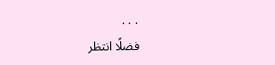. . .
فضلًا انتظر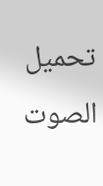تحميل الصوت